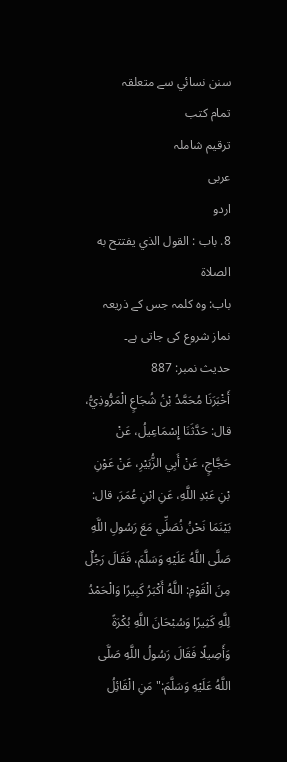سنن نسائي سے متعلقہ
تمام کتب
ترقیم شاملہ
عربی
اردو
8. باب : القول الذي يفتتح به الصلاة
باب: وہ کلمہ جس کے ذریعہ نماز شروع کی جاتی ہے۔
حدیث نمبر: 887
أَخْبَرَنَا مُحَمَّدُ بْنُ شُجَاعٍ الْمَرُّوذِيُّ، قال: حَدَّثَنَا إِسْمَاعِيلُ، عَنْ حَجَّاجٍ، عَنْ أَبِي الزُّبَيْرِ، عَنْ عَوْنِ بْنِ عَبْدِ اللَّهِ، عَنِ ابْنِ عُمَرَ، قال: بَيْنَمَا نَحْنُ نُصَلِّي مَعَ رَسُولِ اللَّهِ صَلَّى اللَّهُ عَلَيْهِ وَسَلَّمَ، فَقَالَ رَجُلٌ مِنَ الْقَوْمِ: اللَّهُ أَكْبَرُ كَبِيرًا وَالْحَمْدُ لِلَّهِ كَثِيرًا وَسُبْحَانَ اللَّهِ بُكْرَةً وَأَصِيلًا فَقَالَ رَسُولُ اللَّهِ صَلَّى اللَّهُ عَلَيْهِ وَسَلَّمَ:" مَنِ الْقَائِلُ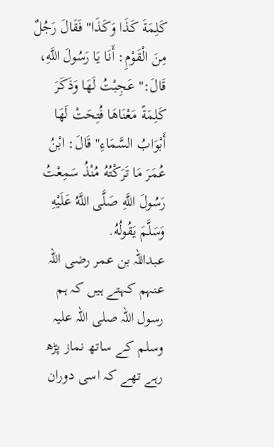كَلِمَةَ كَذَا وَكَذَا" فَقَالَ رَجُلٌ مِنَ الْقَوْمِ: أَنَا يَا رَسُولَ اللَّهِ، قَالَ:" عَجِبْتُ لَهَا وَذَكَرَ كَلِمَةً مَعْنَاهَا فُتِحَتْ لَهَا أَبْوَابُ السَّمَاءِ" قَالَ: ابْنُ عُمَرَ مَا تَرَكْتُهُ مُنْذُ سَمِعْتُ رَسُولَ اللَّهِ صَلَّى اللَّهُ عَلَيْهِ وَسَلَّمَ يَقُولُهُ.
عبداللہ بن عمر رضی اللہ عنہم کہتے ہیں کہ ہم رسول اللہ صلی اللہ علیہ وسلم کے ساتھ نماز پڑھ رہے تھے کہ اسی دوران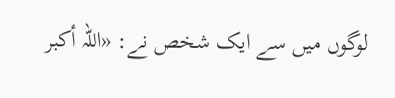لوگوں میں سے ایک شخص نے: «اللہ أكبر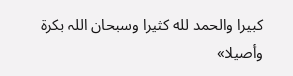كبيرا والحمد لله كثيرا وسبحان اللہ بكرة وأصيلا»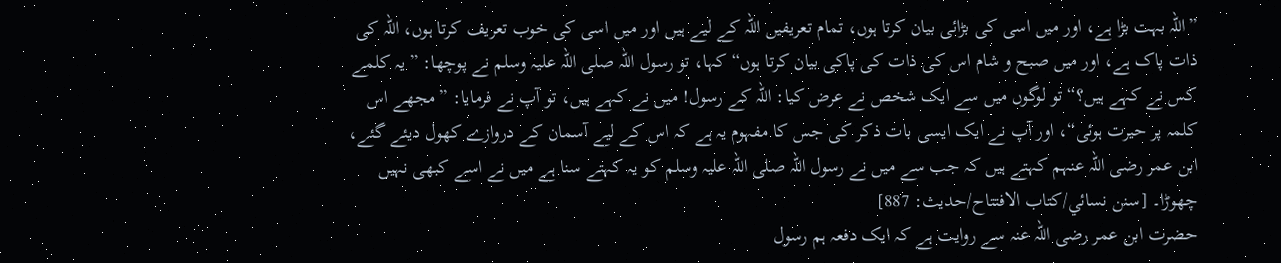”اللہ بہت بڑا ہے، اور میں اسی کی بڑائی بیان کرتا ہوں، تمام تعریفیں اللہ کے لیے ہیں اور میں اسی کی خوب تعریف کرتا ہوں، اللہ کی ذات پاک ہے، اور میں صبح و شام اس کی ذات کی پاکی بیان کرتا ہوں“ کہا، تو رسول اللہ صلی اللہ علیہ وسلم نے پوچھا: ”یہ کلمے کس نے کہے ہیں؟“ تو لوگوں میں سے ایک شخص نے عرض کیا: اللہ کے رسول! میں نے کہے ہیں، تو آپ نے فرمایا: ”مجھے اس کلمہ پر حیرت ہوئی“، اور آپ نے ایک ایسی بات ذکر کی جس کا مفہوم یہ ہے کہ اس کے لیے آسمان کے دروازے کھول دیئے گئے، ابن عمر رضی اللہ عنہم کہتے ہیں کہ جب سے میں نے رسول اللہ صلی اللہ علیہ وسلم کو یہ کہتے سنا ہے میں نے اسے کبھی نہیں چھوڑا۔ [سنن نسائي/كتاب الافتتاح/حدیث: 887]
حضرت ابن عمر رضی اللہ عنہ سے روایت ہے کہ ایک دفعہ ہم رسول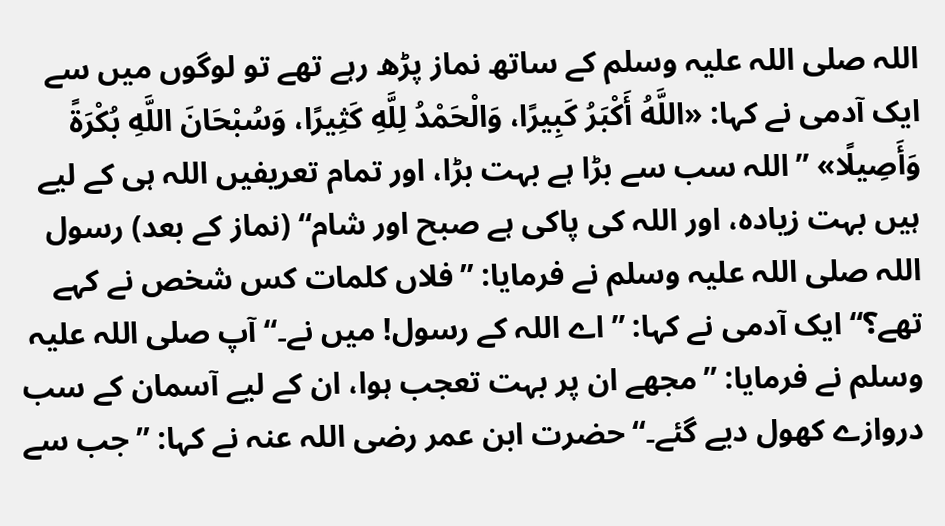اللہ صلی اللہ علیہ وسلم کے ساتھ نماز پڑھ رہے تھے تو لوگوں میں سے ایک آدمی نے کہا: «اللَّهُ أَكْبَرُ كَبِيرًا، وَالْحَمْدُ لِلَّهِ كَثِيرًا، وَسُبْحَانَ اللَّهِ بُكْرَةً وَأَصِيلًا» ”اللہ سب سے بڑا ہے بہت بڑا، اور تمام تعریفیں اللہ ہی کے لیے ہیں بہت زیادہ، اور اللہ کی پاکی ہے صبح اور شام“ (نماز کے بعد) رسول اللہ صلی اللہ علیہ وسلم نے فرمایا: ”فلاں کلمات کس شخص نے کہے تھے؟“ ایک آدمی نے کہا: ”اے اللہ کے رسول! میں نے۔“ آپ صلی اللہ علیہ وسلم نے فرمایا: ”مجھے ان پر بہت تعجب ہوا، ان کے لیے آسمان کے سب دروازے کھول دیے گئے۔“ حضرت ابن عمر رضی اللہ عنہ نے کہا: ”جب سے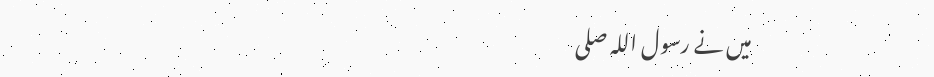میں نے رسول اللہ صلی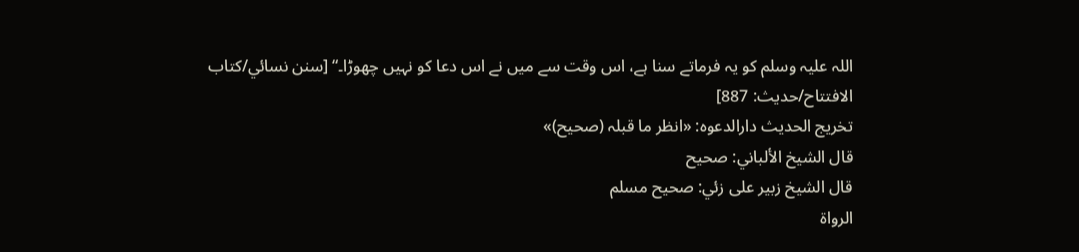اللہ علیہ وسلم کو یہ فرماتے سنا ہے، اس وقت سے میں نے اس دعا کو نہیں چھوڑا۔“ [سنن نسائي/كتاب الافتتاح/حدیث: 887]
تخریج الحدیث دارالدعوہ: «انظر ما قبلہ (صحیح)»
قال الشيخ الألباني: صحيح
قال الشيخ زبير على زئي: صحيح مسلم
الرواة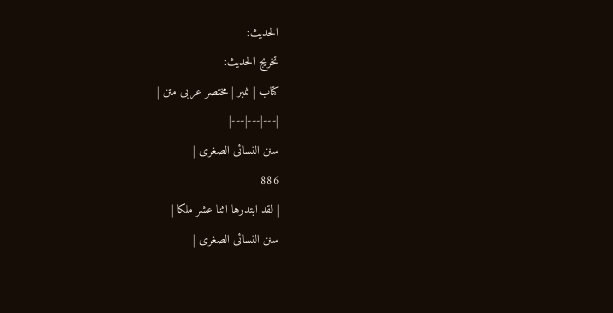الحديث:
تخريج الحديث:
کتاب | نمبر | مختصر عربی متن |
|---|---|---|
سنن النسائى الصغرى |
886
| لقد ابتدرها اثنا عشر ملكا |
سنن النسائى الصغرى |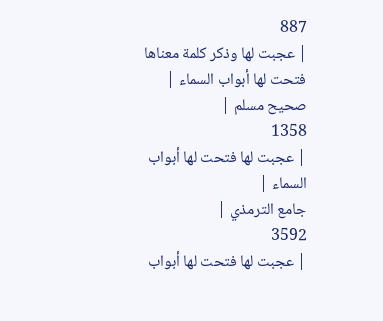887
| عجبت لها وذكر كلمة معناها فتحت لها أبواب السماء |
صحيح مسلم |
1358
| عجبت لها فتحت لها أبواب السماء |
جامع الترمذي |
3592
| عجبت لها فتحت لها أبواب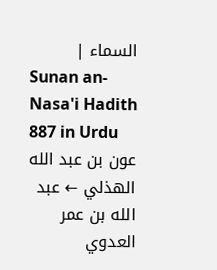السماء |
Sunan an-Nasa'i Hadith 887 in Urdu
عون بن عبد الله الهذلي ← عبد الله بن عمر العدوي